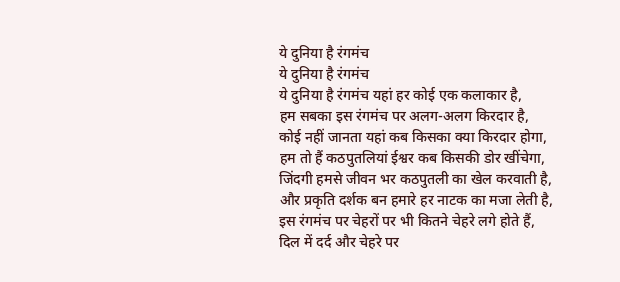ये दुनिया है रंगमंच
ये दुनिया है रंगमंच
ये दुनिया है रंगमंच यहां हर कोई एक कलाकार है,
हम सबका इस रंगमंच पर अलग-अलग किरदार है,
कोई नहीं जानता यहां कब किसका क्या किरदार होगा,
हम तो हैं कठपुतलियां ईश्वर कब किसकी डोर खींचेगा,
जिंदगी हमसे जीवन भर कठपुतली का खेल करवाती है,
और प्रकृति दर्शक बन हमारे हर नाटक का मजा लेती है,
इस रंगमंच पर चेहरों पर भी कितने चेहरे लगे होते हैं,
दिल में दर्द और चेहरे पर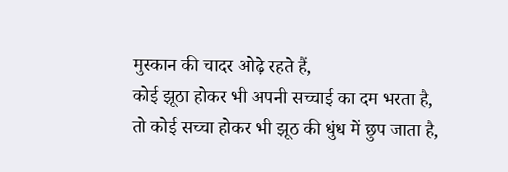मुस्कान की चादर ओढ़े रहते हैं,
कोई झूठा होकर भी अपनी सच्चाई का दम भरता है,
तो कोई सच्चा होकर भी झूठ की धुंध में छुप जाता है,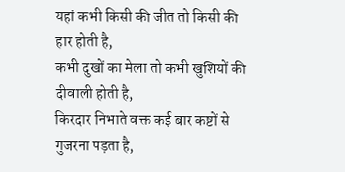यहां कभी किसी की जीत तो किसी की हार होती है,
कभी दुखों का मेला तो कभी खुशियों की दीवाली होती है,
किरदार निभाते वक्त कई बार कष्टों से गुजरना पड़ता है,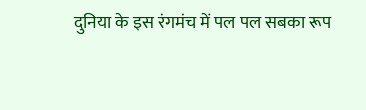दुनिया के इस रंगमंच में पल पल सबका रूप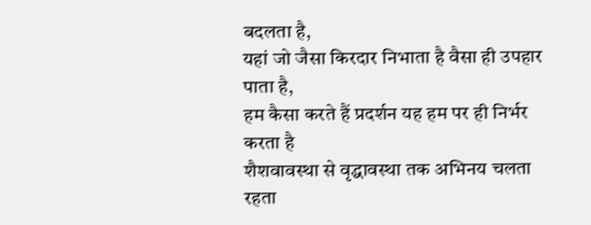बदलता है,
यहां जो जैसा किरदार निभाता है वैसा ही उपहार पाता है,
हम कैसा करते हैं प्रदर्शन यह हम पर ही निर्भर करता है
शैशवावस्था से वृद्धावस्था तक अभिनय चलता रहता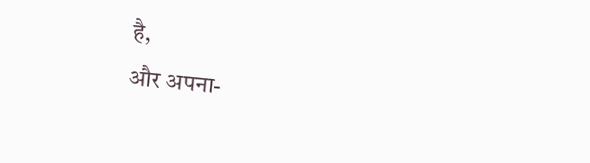है,
और अपना-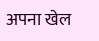अपना खेल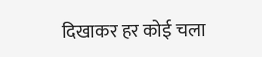दिखाकर हर कोई चला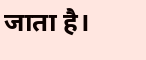जाता है।